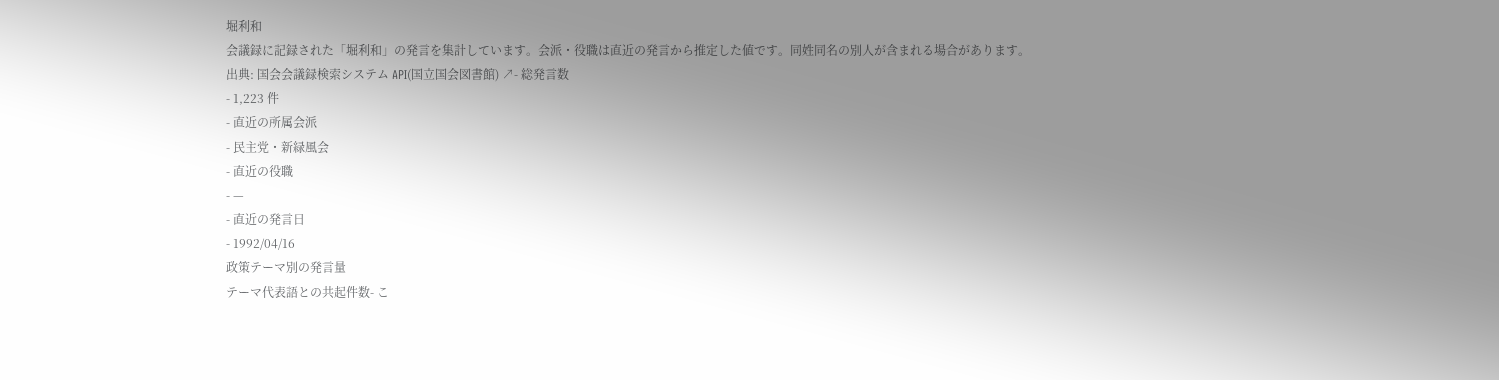堀利和
会議録に記録された「堀利和」の発言を集計しています。会派・役職は直近の発言から推定した値です。同姓同名の別人が含まれる場合があります。
出典: 国会会議録検索システム API(国立国会図書館) ↗- 総発言数
- 1,223 件
- 直近の所属会派
- 民主党・新緑風会
- 直近の役職
- —
- 直近の発言日
- 1992/04/16
政策テーマ別の発言量
テーマ代表語との共起件数- こ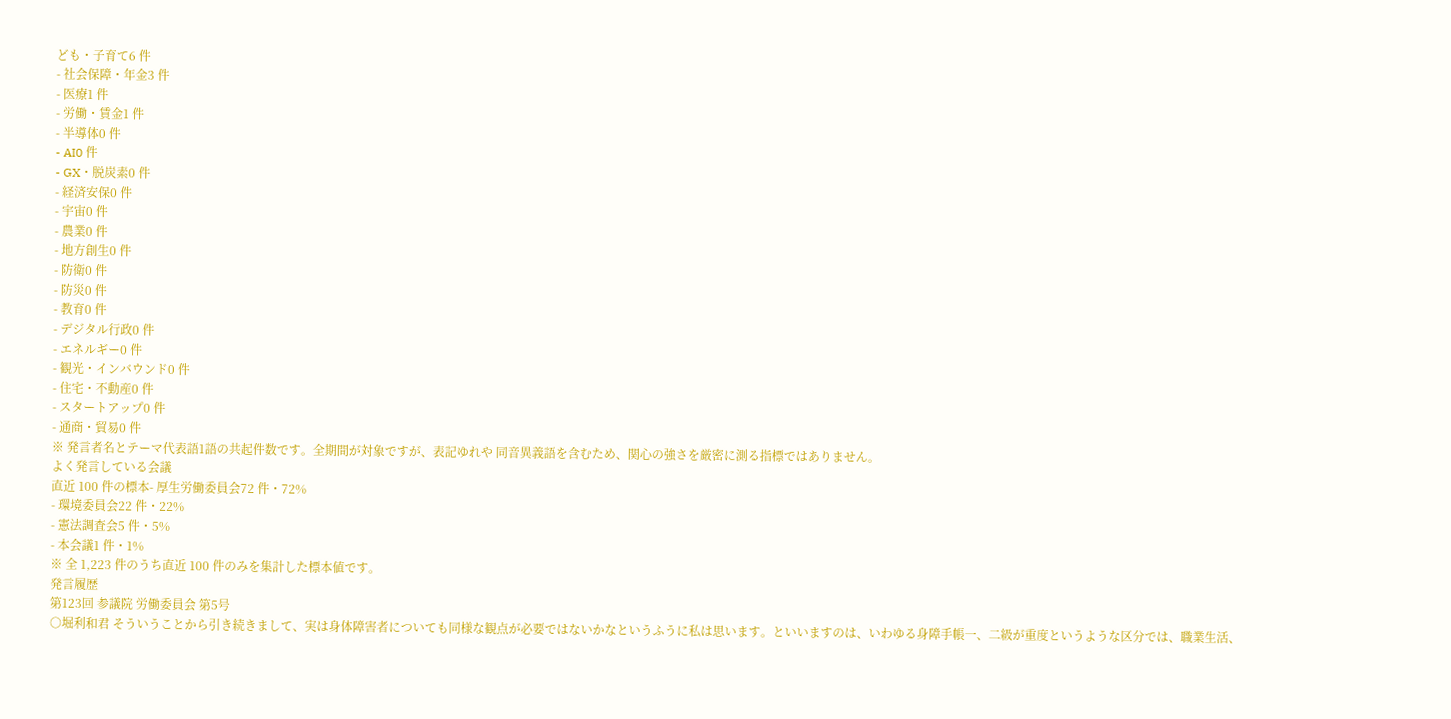ども・子育て6 件
- 社会保障・年金3 件
- 医療1 件
- 労働・賃金1 件
- 半導体0 件
- AI0 件
- GX・脱炭素0 件
- 経済安保0 件
- 宇宙0 件
- 農業0 件
- 地方創生0 件
- 防衛0 件
- 防災0 件
- 教育0 件
- デジタル行政0 件
- エネルギー0 件
- 観光・インバウンド0 件
- 住宅・不動産0 件
- スタートアップ0 件
- 通商・貿易0 件
※ 発言者名とテーマ代表語1語の共起件数です。全期間が対象ですが、表記ゆれや 同音異義語を含むため、関心の強さを厳密に測る指標ではありません。
よく発言している会議
直近 100 件の標本- 厚生労働委員会72 件・72%
- 環境委員会22 件・22%
- 憲法調査会5 件・5%
- 本会議1 件・1%
※ 全 1,223 件のうち直近 100 件のみを集計した標本値です。
発言履歴
第123回 参議院 労働委員会 第5号
○堀利和君 そういうことから引き続きまして、実は身体障害者についても同様な観点が必要ではないかなというふうに私は思います。といいますのは、いわゆる身障手帳一、二級が重度というような区分では、職業生活、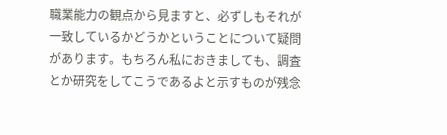職業能力の観点から見ますと、必ずしもそれが一致しているかどうかということについて疑問があります。もちろん私におきましても、調査とか研究をしてこうであるよと示すものが残念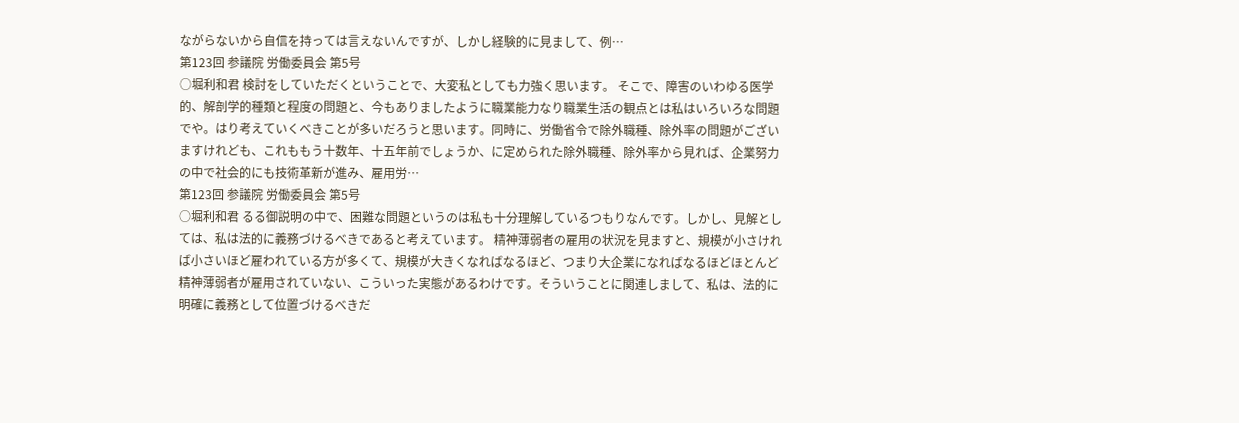ながらないから自信を持っては言えないんですが、しかし経験的に見まして、例…
第123回 参議院 労働委員会 第5号
○堀利和君 検討をしていただくということで、大変私としても力強く思います。 そこで、障害のいわゆる医学的、解剖学的種類と程度の問題と、今もありましたように職業能力なり職業生活の観点とは私はいろいろな問題でや。はり考えていくべきことが多いだろうと思います。同時に、労働省令で除外職種、除外率の問題がございますけれども、これももう十数年、十五年前でしょうか、に定められた除外職種、除外率から見れば、企業努力の中で社会的にも技術革新が進み、雇用労…
第123回 参議院 労働委員会 第5号
○堀利和君 るる御説明の中で、困難な問題というのは私も十分理解しているつもりなんです。しかし、見解としては、私は法的に義務づけるべきであると考えています。 精神薄弱者の雇用の状況を見ますと、規模が小さければ小さいほど雇われている方が多くて、規模が大きくなればなるほど、つまり大企業になればなるほどほとんど精神薄弱者が雇用されていない、こういった実態があるわけです。そういうことに関連しまして、私は、法的に明確に義務として位置づけるべきだ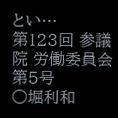とい…
第123回 参議院 労働委員会 第5号
○堀利和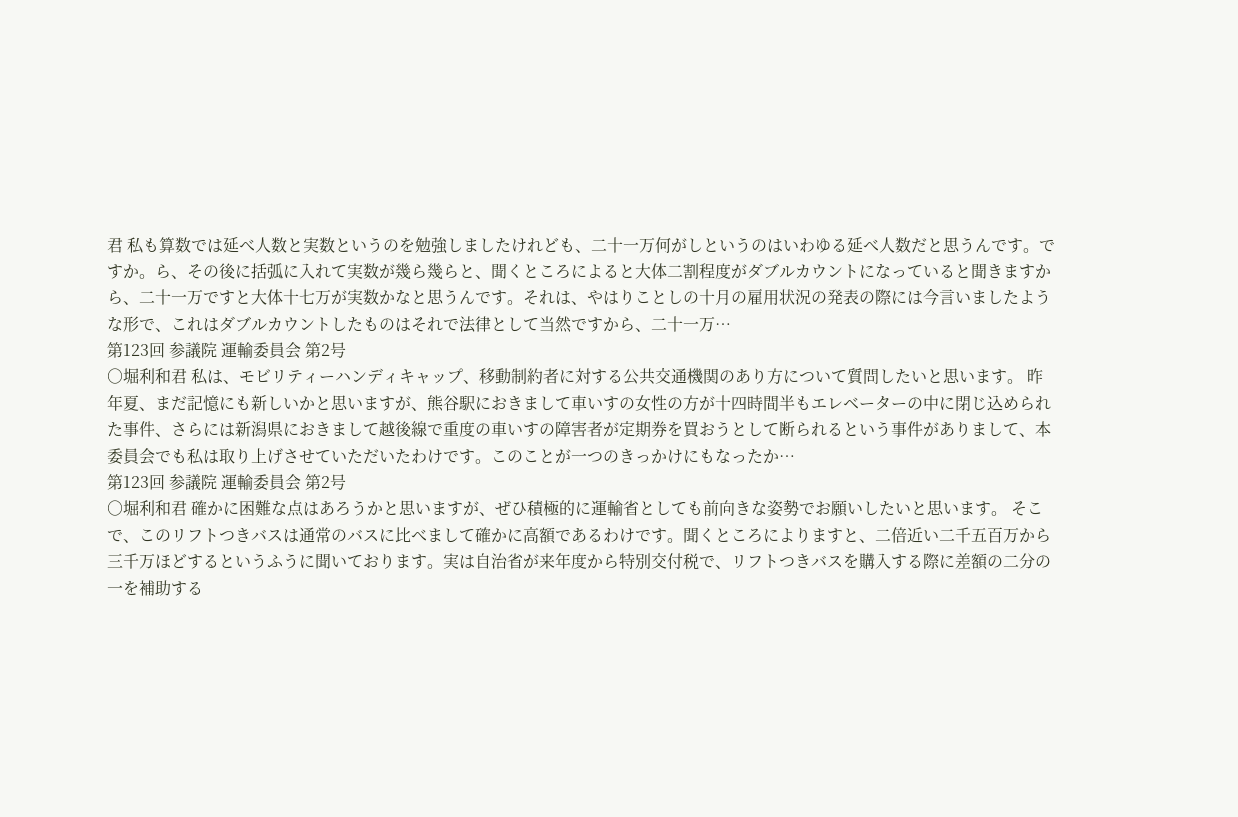君 私も算数では延べ人数と実数というのを勉強しましたけれども、二十一万何がしというのはいわゆる延べ人数だと思うんです。ですか。ら、その後に括弧に入れて実数が幾ら幾らと、聞くところによると大体二割程度がダブルカウントになっていると聞きますから、二十一万ですと大体十七万が実数かなと思うんです。それは、やはりことしの十月の雇用状況の発表の際には今言いましたような形で、これはダブルカウントしたものはそれで法律として当然ですから、二十一万…
第123回 参議院 運輸委員会 第2号
○堀利和君 私は、モビリティーハンディキャップ、移動制約者に対する公共交通機関のあり方について質問したいと思います。 昨年夏、まだ記憶にも新しいかと思いますが、熊谷駅におきまして車いすの女性の方が十四時間半もエレベーターの中に閉じ込められた事件、さらには新潟県におきまして越後線で重度の車いすの障害者が定期券を買おうとして断られるという事件がありまして、本委員会でも私は取り上げさせていただいたわけです。このことが一つのきっかけにもなったか…
第123回 参議院 運輸委員会 第2号
○堀利和君 確かに困難な点はあろうかと思いますが、ぜひ積極的に運輸省としても前向きな姿勢でお願いしたいと思います。 そこで、このリフトつきバスは通常のバスに比べまして確かに高額であるわけです。聞くところによりますと、二倍近い二千五百万から三千万ほどするというふうに聞いております。実は自治省が来年度から特別交付税で、リフトつきバスを購入する際に差額の二分の一を補助する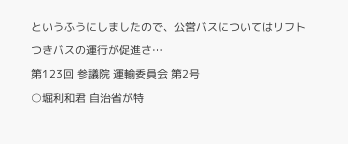というふうにしましたので、公営バスについてはリフトつきバスの運行が促進さ…
第123回 参議院 運輸委員会 第2号
○堀利和君 自治省が特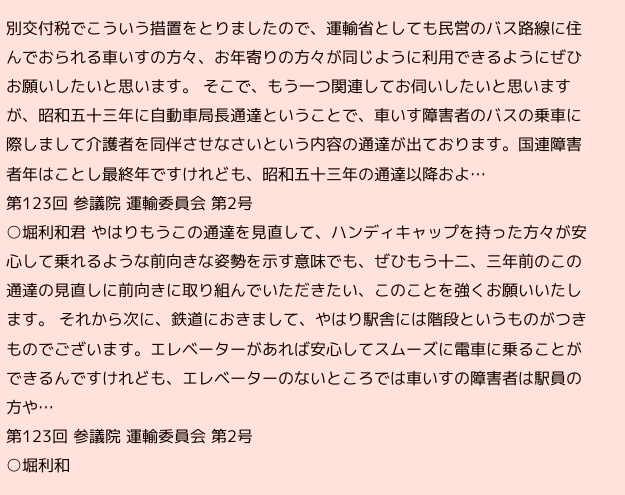別交付税でこういう措置をとりましたので、運輸省としても民営のバス路線に住んでおられる車いすの方々、お年寄りの方々が同じように利用できるようにぜひお願いしたいと思います。 そこで、もう一つ関連してお伺いしたいと思いますが、昭和五十三年に自動車局長通達ということで、車いす障害者のバスの乗車に際しまして介護者を同伴させなさいという内容の通達が出ております。国連障害者年はことし最終年ですけれども、昭和五十三年の通達以降およ…
第123回 参議院 運輸委員会 第2号
○堀利和君 やはりもうこの通達を見直して、ハンディキャップを持った方々が安心して乗れるような前向きな姿勢を示す意味でも、ぜひもう十二、三年前のこの通達の見直しに前向きに取り組んでいただきたい、このことを強くお願いいたします。 それから次に、鉄道におきまして、やはり駅舎には階段というものがつきものでございます。エレベーターがあれば安心してスムーズに電車に乗ることができるんですけれども、エレベーターのないところでは車いすの障害者は駅員の方や…
第123回 参議院 運輸委員会 第2号
○堀利和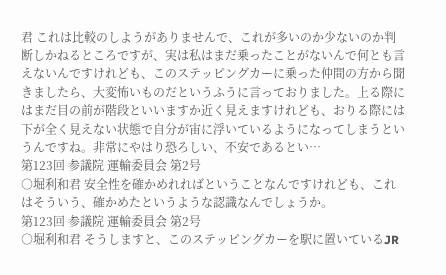君 これは比較のしようがありませんで、これが多いのか少ないのか判断しかねるところですが、実は私はまだ乗ったことがないんで何とも言えないんですけれども、このステッピングカーに乗った仲間の方から聞きましたら、大変怖いものだというふうに言っておりました。上る際にはまだ目の前が階段といいますか近く見えますけれども、おりる際には下が全く見えない状態で自分が宙に浮いているようになってしまうというんですね。非常にやはり恐ろしい、不安であるとい…
第123回 参議院 運輸委員会 第2号
○堀利和君 安全性を確かめれればということなんですけれども、これはそういう、確かめたというような認識なんでしょうか。
第123回 参議院 運輸委員会 第2号
○堀利和君 そうしますと、このステッピングカーを駅に置いているJR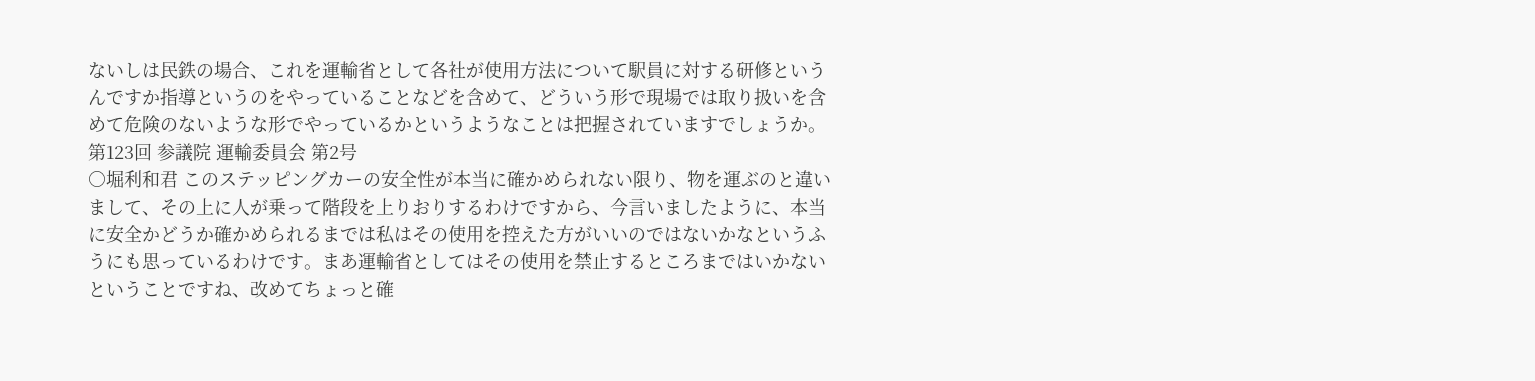ないしは民鉄の場合、これを運輸省として各社が使用方法について駅員に対する研修というんですか指導というのをやっていることなどを含めて、どういう形で現場では取り扱いを含めて危険のないような形でやっているかというようなことは把握されていますでしょうか。
第123回 参議院 運輸委員会 第2号
○堀利和君 このステッピングカーの安全性が本当に確かめられない限り、物を運ぶのと違いまして、その上に人が乗って階段を上りおりするわけですから、今言いましたように、本当に安全かどうか確かめられるまでは私はその使用を控えた方がいいのではないかなというふうにも思っているわけです。まあ運輸省としてはその使用を禁止するところまではいかないということですね、改めてちょっと確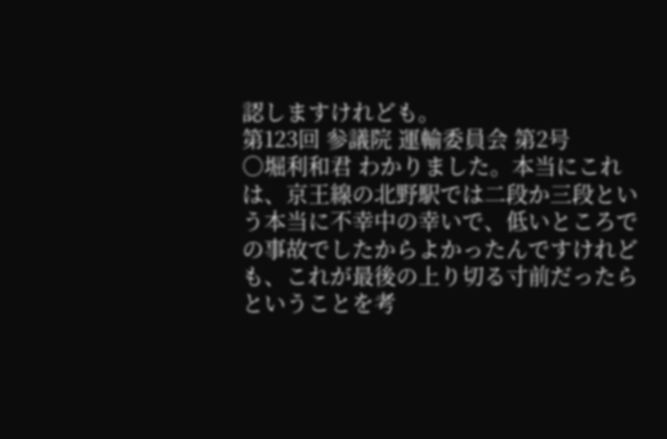認しますけれども。
第123回 参議院 運輸委員会 第2号
○堀利和君 わかりました。本当にこれは、京王線の北野駅では二段か三段という本当に不幸中の幸いで、低いところでの事故でしたからよかったんですけれども、これが最後の上り切る寸前だったらということを考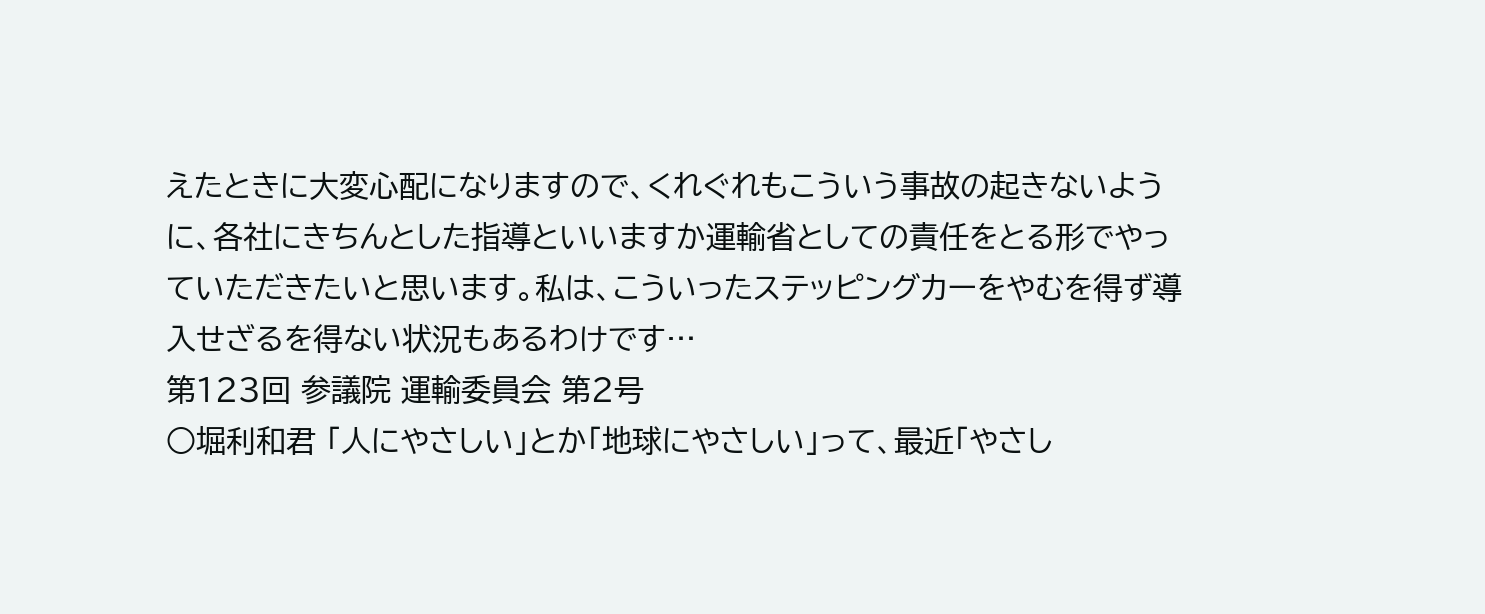えたときに大変心配になりますので、くれぐれもこういう事故の起きないように、各社にきちんとした指導といいますか運輸省としての責任をとる形でやっていただきたいと思います。私は、こういったステッピングカーをやむを得ず導入せざるを得ない状況もあるわけです…
第123回 参議院 運輸委員会 第2号
○堀利和君 「人にやさしい」とか「地球にやさしい」って、最近「やさし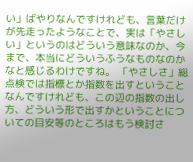い」ばやりなんですけれども、言葉だけが先走ったようなことで、実は「やさしい」というのはどういう意味なのか、今まで、本当にどういうふうなものなのかなと感じるわけですね。 「やさしさ」総点検では指標とか指数を出すということなんですけれども、この辺の指数の出し方、どういう形で出すかということについての目安等のところはもう検討さ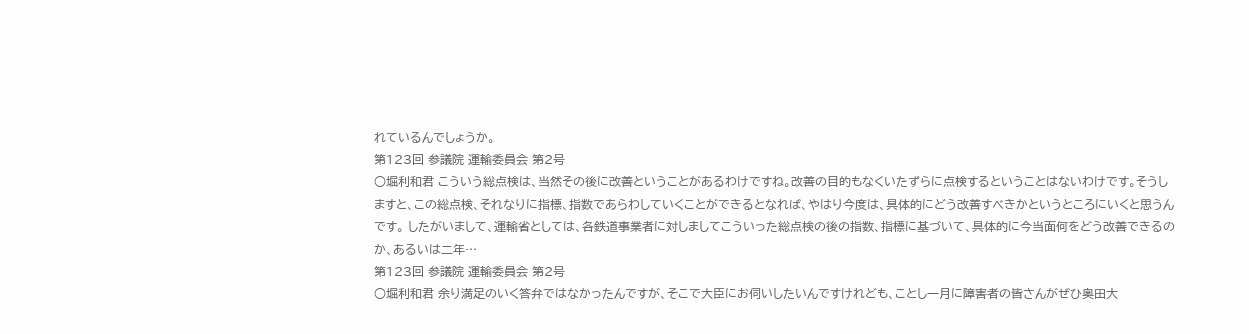れているんでしょうか。
第123回 参議院 運輸委員会 第2号
○堀利和君 こういう総点検は、当然その後に改善ということがあるわけですね。改善の目的もなくいたずらに点検するということはないわけです。そうしますと、この総点検、それなりに指標、指数であらわしていくことができるとなれば、やはり今度は、具体的にどう改善すべきかというところにいくと思うんです。 したがいまして、運輸省としては、各鉄道事業者に対しましてこういった総点検の後の指数、指標に基づいて、具体的に今当面何をどう改善できるのか、あるいは二年…
第123回 参議院 運輸委員会 第2号
○堀利和君 余り満足のいく答弁ではなかったんですが、そこで大臣にお伺いしたいんですけれども、ことし一月に障害者の皆さんがぜひ奥田大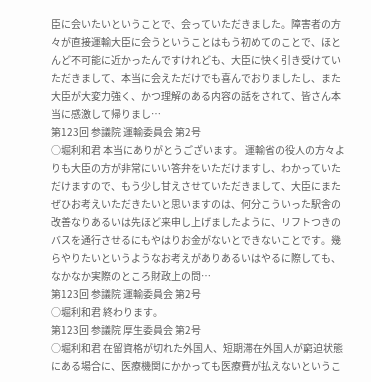臣に会いたいということで、会っていただきました。障害者の方々が直接運輸大臣に会うということはもう初めてのことで、ほとんど不可能に近かったんですけれども、大臣に快く引き受けていただきまして、本当に会えただけでも喜んでおりましたし、また大臣が大変力強く、かつ理解のある内容の話をされて、皆さん本当に感激して帰りまし…
第123回 参議院 運輸委員会 第2号
○堀利和君 本当にありがとうございます。 運輸省の役人の方々よりも大臣の方が非常にいい答弁をいただけますし、わかっていただけますので、もう少し甘えさせていただきまして、大臣にまたぜひお考えいただきたいと思いますのは、何分こういった駅舎の改善なりあるいは先ほど来申し上げましたように、リフトつきのバスを通行させるにもやはりお金がないとできないことです。幾らやりたいというようなお考えがありあるいはやるに際しても、なかなか実際のところ財政上の問…
第123回 参議院 運輸委員会 第2号
○堀利和君 終わります。
第123回 参議院 厚生委員会 第2号
○堀利和君 在留資格が切れた外国人、短期滞在外国人が窮迫状態にある場合に、医療機関にかかっても医療費が払えないというこ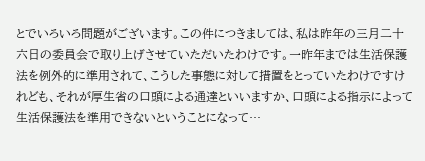とでいろいろ問題がございます。この件につきましては、私は昨年の三月二十六日の委員会で取り上げさせていただいたわけです。一昨年までは生活保護法を例外的に準用されて、こうした事態に対して措置をとっていたわけですけれども、それが厚生省の口頭による通達といいますか、口頭による指示によって生活保護法を準用できないということになって…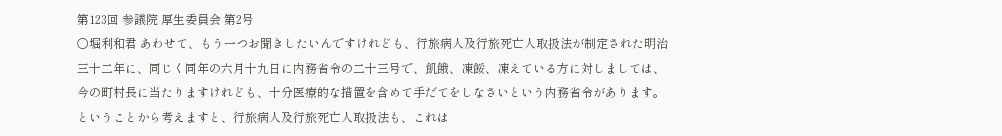第123回 参議院 厚生委員会 第2号
○堀利和君 あわせて、もう一つお聞きしたいんですけれども、行旅病人及行旅死亡人取扱法が制定された明治三十二年に、同じく同年の六月十九日に内務省令の二十三号で、飢餓、凍餒、凍えている方に対しましては、今の町村長に当たりますけれども、十分医療的な措置を含めて手だてをしなさいという内務省令があります。ということから考えますと、行旅病人及行旅死亡人取扱法も、これは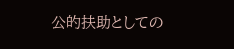公的扶助としての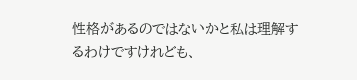性格があるのではないかと私は理解するわけですけれども、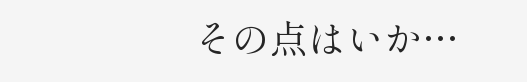その点はいか…